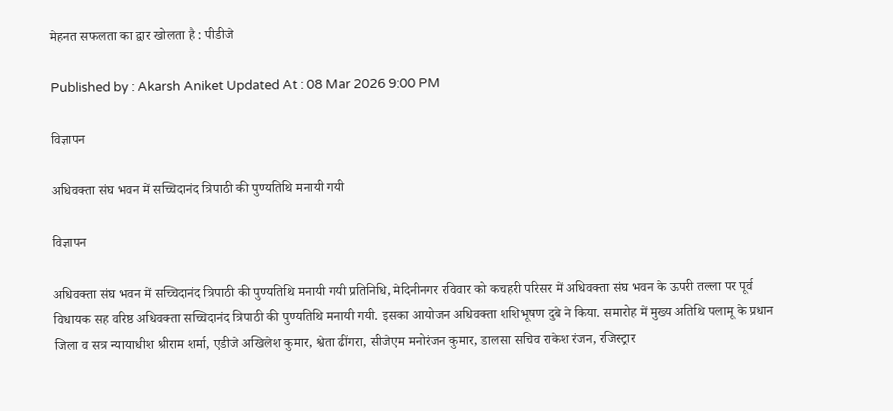मेहनत सफलता का द्वार खोलता है : पीडीजे

Published by : Akarsh Aniket Updated At : 08 Mar 2026 9:00 PM

विज्ञापन

अधिवक्ता संघ भवन में सच्चिदानंद त्रिपाठी की पुण्यतिथि मनायी गयी

विज्ञापन

अधिवक्ता संघ भवन में सच्चिदानंद त्रिपाठी की पुण्यतिथि मनायी गयी प्रतिनिधि, मेदिनीनगर रविवार को कचहरी परिसर में अधिवक्ता संघ भवन के ऊपरी तल्ला पर पूर्व विधायक सह वरिष्ठ अधिवक्ता सच्चिदानंद त्रिपाठी की पुण्यतिथि मनायी गयी. इसका आयोजन अधिवक्ता शशिभूषण दुबे ने किया. समारोह में मुख्य अतिथि पलामू के प्रधान जिला व सत्र न्यायाधीश श्रीराम शर्मा, एडीजे अखिलेश कुमार, श्वेता ढींगरा, सीजेएम मनोरंजन कुमार, डालसा सचिव राकेश रंजन, रजिस्ट्रार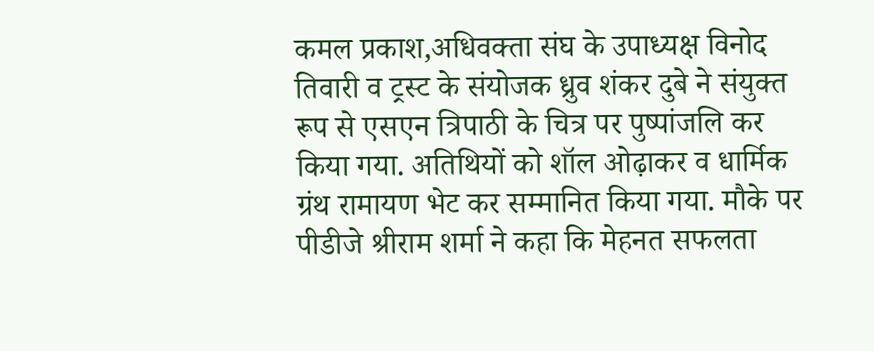कमल प्रकाश,अधिवक्ता संघ के उपाध्यक्ष विनोद तिवारी व ट्रस्ट के संयोजक ध्रुव शंकर दुबे ने संयुक्त रूप से एसएन त्रिपाठी के चित्र पर पुष्पांजलि कर किया गया. अतिथियों को शॉल ओढ़ाकर व धार्मिक ग्रंथ रामायण भेट कर सम्मानित किया गया. मौके पर पीडीजे श्रीराम शर्मा ने कहा कि मेहनत सफलता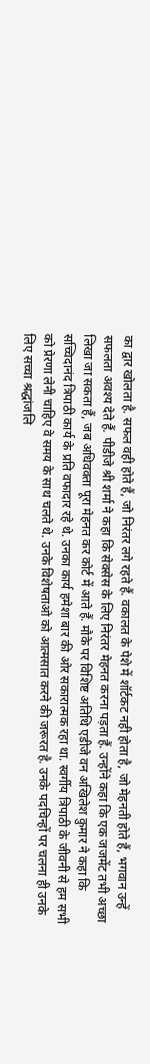का द्वार खोलता है. सफल वही होते हैं, जो निरंतर लगे रहते हैं. वकालत के पेशे में शॉर्टकट नही होता है, जो मेहनती होते हैं, भगवान उन्हें सफलता अवश्य देते हैं. पीडीजे श्री शर्मा ने कहा कि सेक्सेस के लिए निरंतर मेहनत करना पड़ता हैं. उन्होंने कहा कि एक जजमेंट तभी अच्छा लिखा जा सकता हैं, जब अधिवक्ता पूरा मेहनत कर कोर्ट में आते हैं. मौके पर विशिष्ट अतिथि एडीजे वन अखिलेश कुमार ने कहा कि सच्चिदानंद त्रिपाठी कार्य के प्रति वफादार रहे थे. उनका कार्य हमेशा बार की ओर सकारात्मक रहा था. स्वर्गीय त्रिपाठी के जीवनी से हम सभी को प्रेरणा लेनी चाहिए वे समय के साथ चलते थे. उनके विशेषताओ को आत्मसात करने की जरूरत है. उनके पदचिन्हों पर चलना ही उनके लिए सच्चा श्रद्धांजलि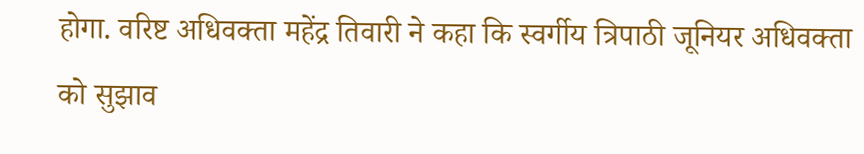होगा. वरिष्ट अधिवक्ता महेंद्र तिवारी ने कहा कि स्वर्गीय त्रिपाठी जूनियर अधिवक्ता को सुझाव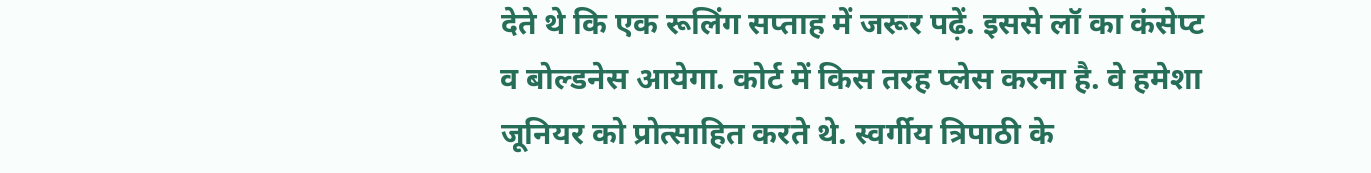देते थे कि एक रूलिंग सप्ताह में जरूर पढ़ें. इससे लॉ का कंसेप्ट व बोल्डनेस आयेगा. कोर्ट में किस तरह प्लेस करना है. वे हमेशा जूनियर को प्रोत्साहित करते थे. स्वर्गीय त्रिपाठी के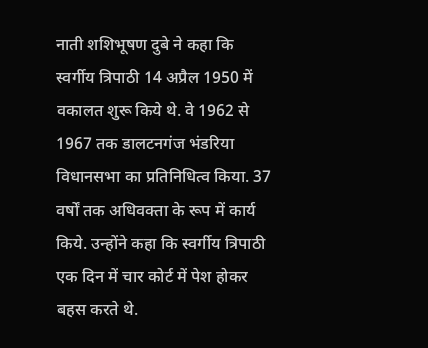नाती शशिभूषण दुबे ने कहा कि स्वर्गीय त्रिपाठी 14 अप्रैल 1950 में वकालत शुरू किये थे. वे 1962 से 1967 तक डालटनगंज भंडरिया विधानसभा का प्रतिनिधित्व किया. 37 वर्षों तक अधिवक्ता के रूप में कार्य किये. उन्होंने कहा कि स्वर्गीय त्रिपाठी एक दिन में चार कोर्ट में पेश होकर बहस करते थे.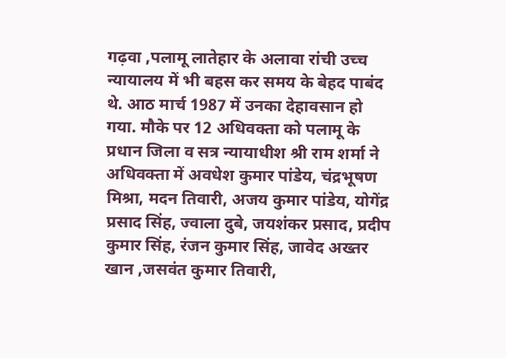गढ़वा ,पलामू लातेहार के अलावा रांची उच्च न्यायालय में भी बहस कर समय के बेहद पाबंद थे. आठ मार्च 1987 में उनका देहावसान हो गया. मौके पर 12 अधिवक्ता को पलामू के प्रधान जिला व सत्र न्यायाधीश श्री राम शर्मा ने अधिवक्ता में अवधेश कुमार पांडेय, चंद्रभूषण मिश्रा, मदन तिवारी, अजय कुमार पांडेय, योगेंद्र प्रसाद सिंह, ज्वाला दुबे, जयशंकर प्रसाद, प्रदीप कुमार सिंह, रंजन कुमार सिंह, जावेद अख्तर खान ,जसवंत कुमार तिवारी,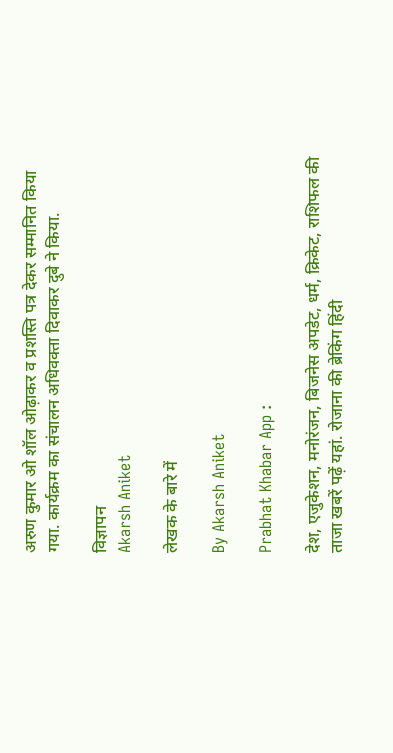अरुण कुमार ओ शॉल ओढ़ाकर व प्रशस्ति पत्र देकर सम्मानित किया गया. कार्यक्रम का संचालन अधिवक्ता दिवाकर दुबे ने किया.

विज्ञापन
Akarsh Aniket

लेखक के बारे में

By Akarsh Aniket

Prabhat Khabar App :

देश, एजुकेशन, मनोरंजन, बिजनेस अपडेट, धर्म, क्रिकेट, राशिफल की ताजा खबरें पढ़ें यहां. रोजाना की ब्रेकिंग हिंदी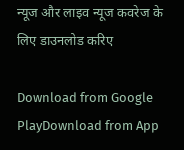न्यूज और लाइव न्यूज कवरेज के लिए डाउनलोड करिए

Download from Google PlayDownload from App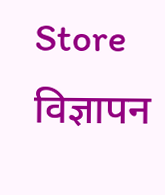Store
विज्ञापन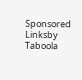Sponsored Linksby Taboola